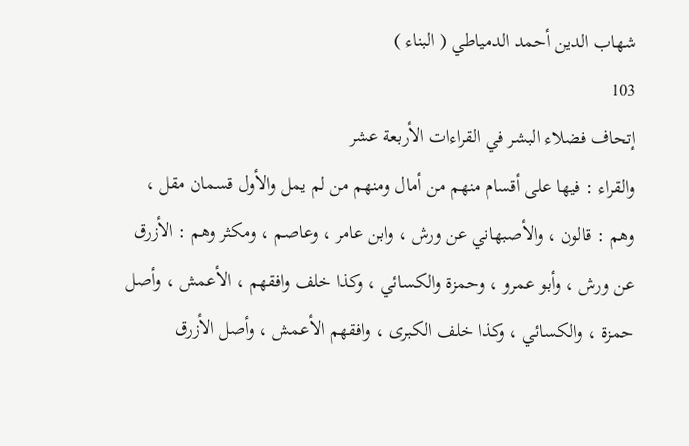شهاب الدين أحمد الدمياطي ( البناء )
103
إتحاف فضلاء البشر في القراءات الأربعة عشر
والقراء : فيها على أقسام منهم من أمال ومنهم من لم يمل والأول قسمان مقل ، وهم : قالون ، والأصبهاني عن ورش ، وابن عامر ، وعاصم ، ومكثر وهم : الأزرق عن ورش ، وأبو عمرو ، وحمزة والكسائي ، وكذا خلف وافقهم ، الأعمش ، وأصل حمزة ، والكسائي ، وكذا خلف الكبرى ، وافقهم الأعمش ، وأصل الأزرق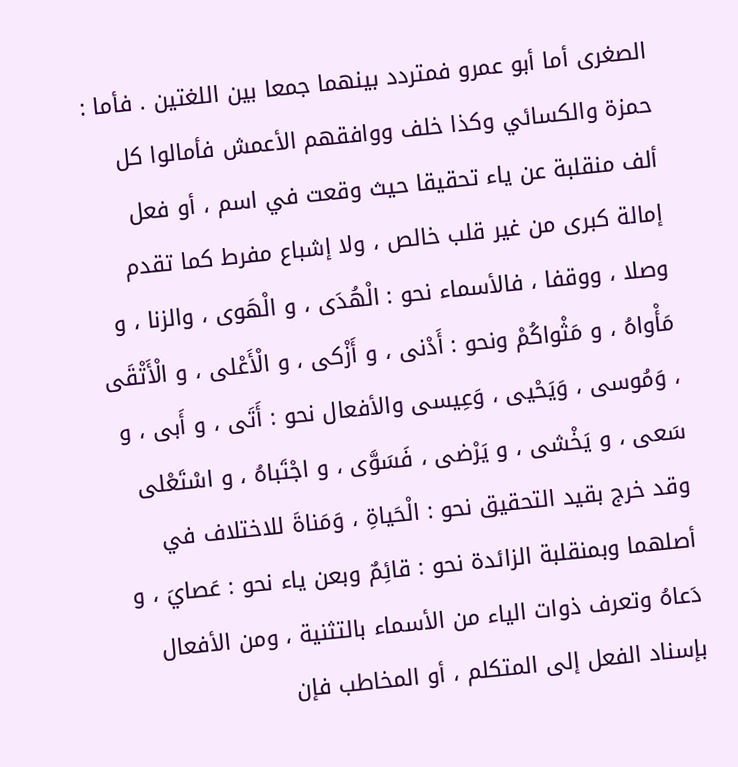الصغرى أما أبو عمرو فمتردد بينهما جمعا بين اللغتين . فأما : حمزة والكسائي وكذا خلف ووافقهم الأعمش فأمالوا كل ألف منقلبة عن ياء تحقيقا حيث وقعت في اسم ، أو فعل إمالة كبرى من غير قلب خالص ، ولا إشباع مفرط كما تقدم وصلا ، ووقفا ، فالأسماء نحو : الْهُدَى ، و الْهَوى ، والزنا ، و مَأْواهُ ، و مَثْواكُمْ ونحو : أَدْنى ، و أَزْكى ، و الْأَعْلى ، و الْأَتْقَى ، وَمُوسى ، وَيَحْيى ، وَعِيسى والأفعال نحو : أَتَى ، و أَبى ، و سَعى ، و يَخْشى ، و يَرْضى ، فَسَوَّى ، و اجْتَباهُ ، و اسْتَعْلى وقد خرج بقيد التحقيق نحو : الْحَياةِ ، وَمَناةَ للاختلاف في أصلهما وبمنقلبة الزائدة نحو : قائِمٌ وبعن ياء نحو : عَصايَ ، و دَعاهُ وتعرف ذوات الياء من الأسماء بالتثنية ، ومن الأفعال بإسناد الفعل إلى المتكلم ، أو المخاطب فإن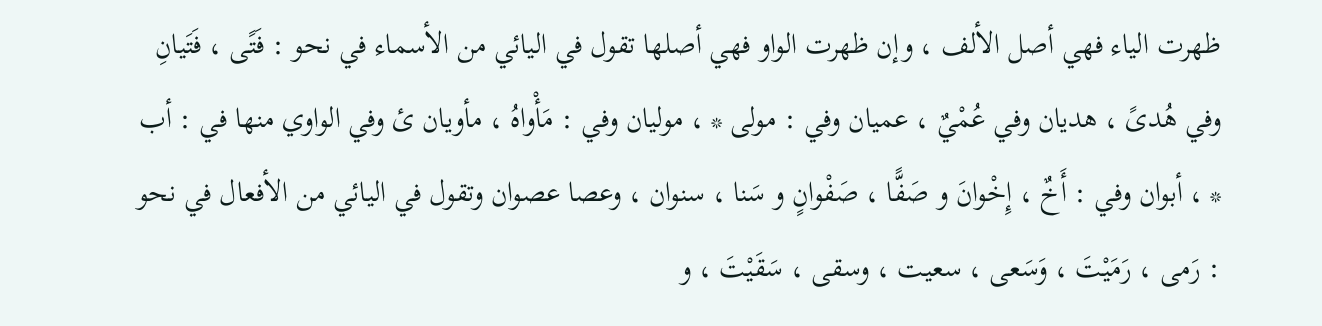ظهرت الياء فهي أصل الألف ، وإن ظهرت الواو فهي أصلها تقول في اليائي من الأسماء في نحو : فَتًى ، فَتَيانِ وفي هُدىً ، هديان وفي عُمْيٌ ، عميان وفي : مولى * ، موليان وفي : مَأْواهُ ، مأويان ئ وفي الواوي منها في : أب * ، أبوان وفي : أَخٌ ، إِخْوانَ و صَفًّا ، صَفْوانٍ و سَنا ، سنوان ، وعصا عصوان وتقول في اليائي من الأفعال في نحو : رَمى ، رَمَيْتَ ، وَسَعى ، سعيت ، وسقى ، سَقَيْتَ ، و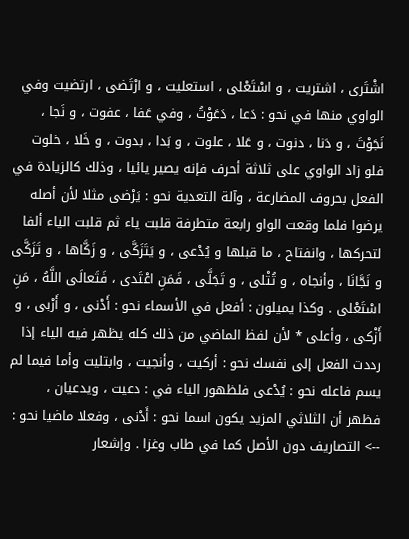اشْتَرى ، اشتريت ، و اسْتَعْلى ، استعليت ، و ارْتَضى ، ارتضيت وفي الواوي منها في نحو : دَعا ، دَعَوْتُ ، وفي عَفا ، عفوت ، و نَجا ، نَجَوْتَ ، و دَنا ، دنوت ، و عَلا ، علوت ، و بَدا ، بدوت ، و خَلا ، خلوت فلو زاد الواوي على ثلاثة أحرف فإنه يصير يائيا ، وذلك كالزيادة في الفعل بحروف المضارعة ، وآلة التعدية نحو : يَرْضى مثلا لأن أصله يرضوا فلما وقعت الواو رابعة متطرفة قلبت ياء ثم قلبت الياء ألفا لتحركها ، وانفتاح ، ما قبلها و يُدْعى ، و يَتَزَكَّى ، و زَكَّاها ، و تَزَكَّى و نَجَّانَا ، وأنجاه ، و تُتْلى ، و تَجَلَّى ، فَمَنِ اعْتَدى ، فَتَعالَى اللَّهُ ، مَنِ اسْتَعْلى . وكذا يميلون : أفعل في الأسماء نحو : أَدْنى ، و أَرْبى ، و أَزْكى ، وأعلى * لأن لفظ الماضي من ذلك كله يظهر فيه الياء إذا رددت الفعل إلى نفسك نحو : أركيت ، وأنجيت ، وابتليت وأما فيما لم يسم فاعله نحو : يُدْعى فلظهور الياء في : دعيت ، ويدعيان ، فظهر أن الثلاثي المزيد يكون اسما نحو : أَدْنى ، وفعلا ماضيا نحو :
--> التصاريف دون الأصل كما في طاب وغزا . وإشعار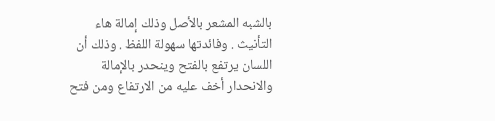بالشبه المشعر بالأصل وذلك إمالة هاء التأنيث . وفائدتها سهولة اللفظ . وذلك أن اللسان يرتفع بالفتح وينحدر بالإمالة والانحدار أخف عليه من الارتفاع ومن فتح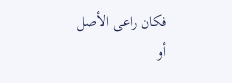فكان راعى الأصل أو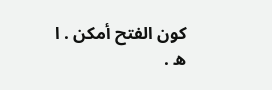كون الفتح أمكن . ا ه .